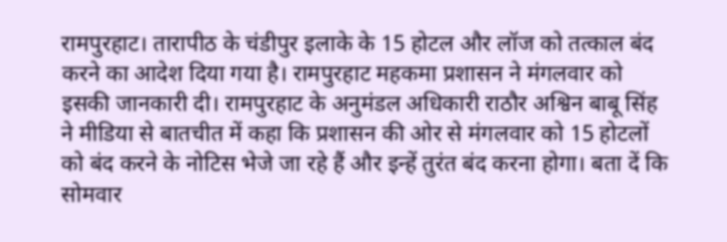रामपुरहाट। तारापीठ के चंडीपुर इलाके के 15 होटल और लॉज को तत्काल बंद करने का आदेश दिया गया है। रामपुरहाट महकमा प्रशासन ने मंगलवार को इसकी जानकारी दी। रामपुरहाट के अनुमंडल अधिकारी राठौर अश्विन बाबू सिंह ने मीडिया से बातचीत में कहा कि प्रशासन की ओर से मंगलवार को 15 होटलों को बंद करने के नोटिस भेजे जा रहे हैं और इन्हें तुरंत बंद करना होगा। बता दें कि सोमवार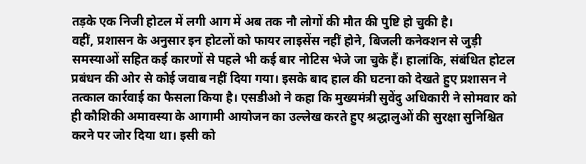तड़के एक निजी होटल में लगी आग में अब तक नौ लोगों की मौत की पुष्टि हो चुकी है।
वहीं, प्रशासन के अनुसार इन होटलों को फायर लाइसेंस नहीं होने, बिजली कनेक्शन से जुड़ी समस्याओं सहित कई कारणों से पहले भी कई बार नोटिस भेजे जा चुके हैं। हालांकि, संबंधित होटल प्रबंधन की ओर से कोई जवाब नहीं दिया गया। इसके बाद हाल की घटना को देखते हुए प्रशासन ने तत्काल कार्रवाई का फैसला किया है। एसडीओ ने कहा कि मुख्यमंत्री सुवेंदु अधिकारी ने सोमवार को ही कौशिकी अमावस्या के आगामी आयोजन का उल्लेख करते हुए श्रद्धालुओं की सुरक्षा सुनिश्चित करने पर जोर दिया था। इसी को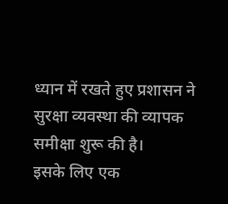ध्यान में रखते हुए प्रशासन ने सुरक्षा व्यवस्था की व्यापक समीक्षा शुरू की है।
इसके लिए एक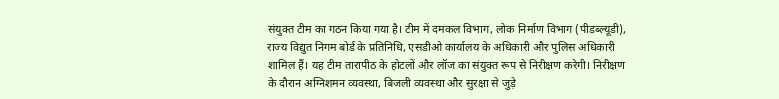संयुक्त टीम का गठन किया गया है। टीम में दमकल विभाग, लोक निर्माण विभाग (पीडब्ल्यूडी), राज्य विद्युत निगम बोर्ड के प्रतिनिधि, एसडीओ कार्यालय के अधिकारी और पुलिस अधिकारी शामिल हैं। यह टीम तारापीठ के होटलों और लॉज का संयुक्त रूप से निरीक्षण करेगी। निरीक्षण के दौरान अग्निशमन व्यवस्था, बिजली व्यवस्था और सुरक्षा से जुड़े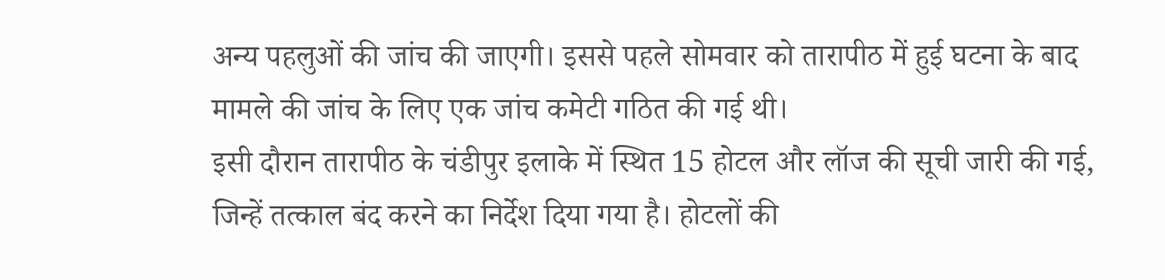अन्य पहलुओं की जांच की जाएगी। इससे पहले सोमवार को तारापीठ में हुई घटना के बाद मामले की जांच के लिए एक जांच कमेटी गठित की गई थी।
इसी दौरान तारापीठ के चंडीपुर इलाके में स्थित 15 होटल और लॉज की सूची जारी की गई, जिन्हें तत्काल बंद करने का निर्देश दिया गया है। होटलों की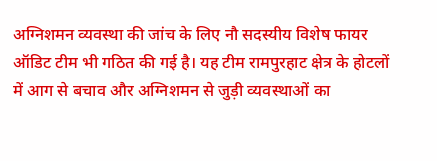अग्निशमन व्यवस्था की जांच के लिए नौ सदस्यीय विशेष फायर ऑडिट टीम भी गठित की गई है। यह टीम रामपुरहाट क्षेत्र के होटलों में आग से बचाव और अग्निशमन से जुड़ी व्यवस्थाओं का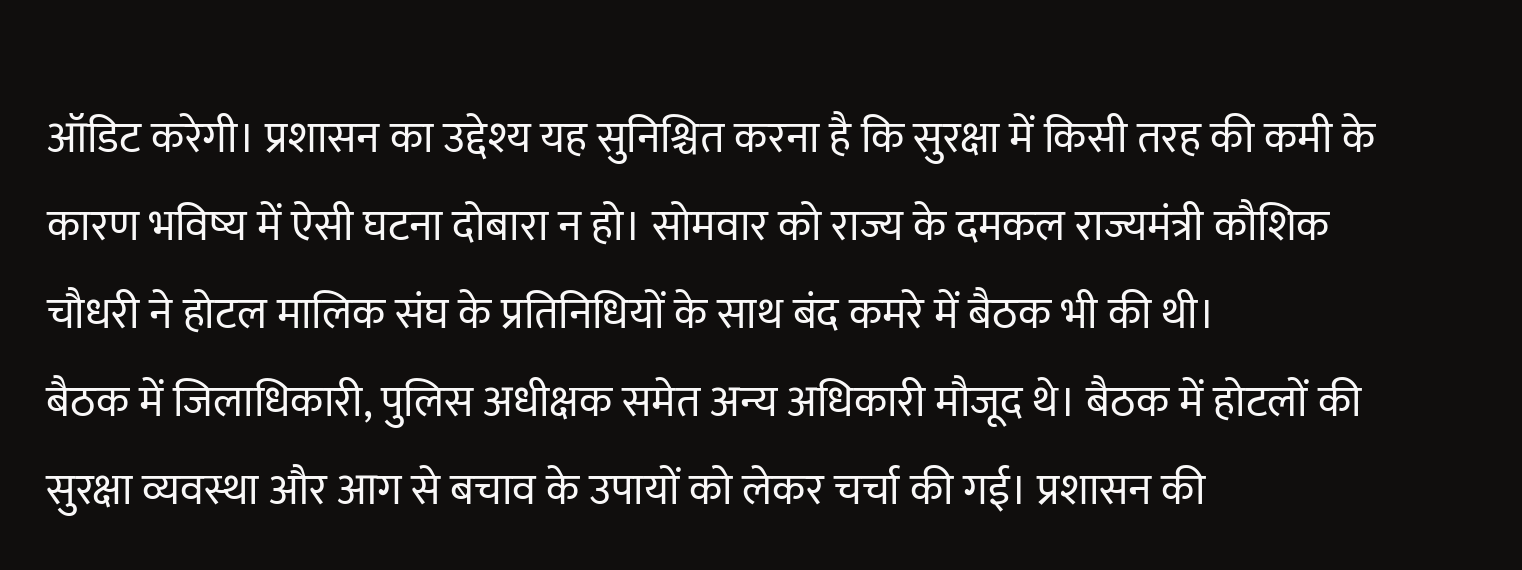ऑडिट करेगी। प्रशासन का उद्देश्य यह सुनिश्चित करना है कि सुरक्षा में किसी तरह की कमी के कारण भविष्य में ऐसी घटना दोबारा न हो। सोमवार को राज्य के दमकल राज्यमंत्री कौशिक चौधरी ने होटल मालिक संघ के प्रतिनिधियों के साथ बंद कमरे में बैठक भी की थी।
बैठक में जिलाधिकारी, पुलिस अधीक्षक समेत अन्य अधिकारी मौजूद थे। बैठक में होटलों की सुरक्षा व्यवस्था और आग से बचाव के उपायों को लेकर चर्चा की गई। प्रशासन की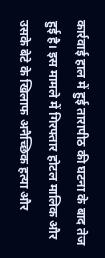कार्रवाई हाल में हुई तारापीठ की घटना के बाद तेज हुई है। इस मामले में गिरफ्तार होटल मालिक और उसके बेटे के खिलाफ अनैच्छिक हत्या और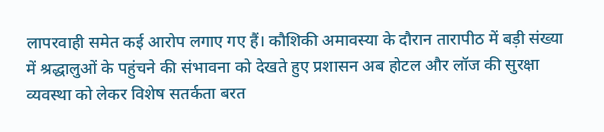लापरवाही समेत कई आरोप लगाए गए हैं। कौशिकी अमावस्या के दौरान तारापीठ में बड़ी संख्या में श्रद्धालुओं के पहुंचने की संभावना को देखते हुए प्रशासन अब होटल और लॉज की सुरक्षा व्यवस्था को लेकर विशेष सतर्कता बरत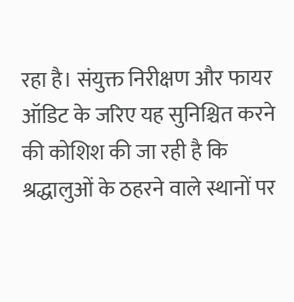रहा है। संयुक्त निरीक्षण और फायर ऑडिट के जरिए यह सुनिश्चित करने की कोशिश की जा रही है कि श्रद्धालुओं के ठहरने वाले स्थानों पर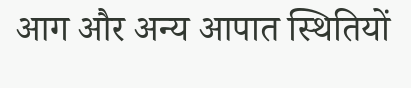आग और अन्य आपात स्थितियों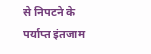से निपटने के पर्याप्त इंतजाम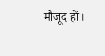मौजूद हों।